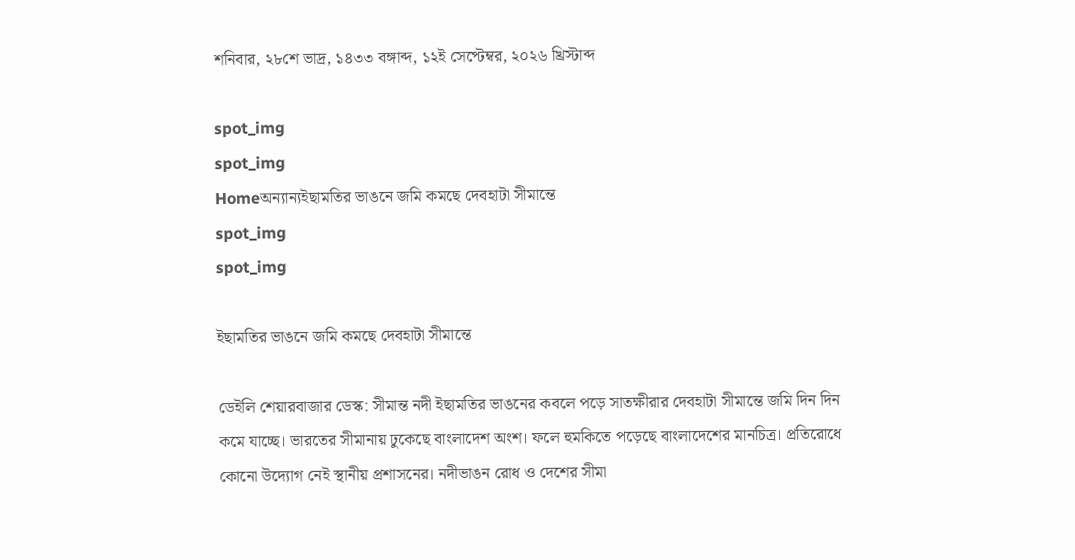শনিবার, ২৮শে ভাদ্র, ১৪৩৩ বঙ্গাব্দ, ১২ই সেপ্টেম্বর, ২০২৬ খ্রিস্টাব্দ

spot_img
spot_img
Homeঅন্যান্যইছামতির ভাঙনে জমি কমছে দেবহাটা সীমান্তে
spot_img
spot_img

ইছামতির ভাঙনে জমি কমছে দেবহাটা সীমান্তে

ডেইলি শেয়ারবাজার ডেস্ক: সীমান্ত নদী ইছামতির ভাঙনের কবলে পড়ে সাতক্ষীরার দেবহাটা সীমান্তে জমি দিন দিন কমে যাচ্ছে। ভারতের সীমানায় ঢুকেছে বাংলাদেশ অংশ। ফলে হুমকিতে পড়েছে বাংলাদেশের মানচিত্র। প্রতিরোধে কোনো উদ্যোগ নেই স্থানীয় প্রশাসনের। নদীভাঙন রোধ ও দেশের সীমা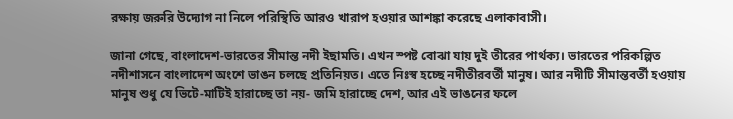রক্ষায় জরুরি উদ্যোগ না নিলে পরিস্থিতি আরও খারাপ হওয়ার আশঙ্কা করেছে এলাকাবাসী।

জানা গেছে, বাংলাদেশ-ভারতের সীমান্ত নদী ইছামতি। এখন স্পষ্ট বোঝা যায় দুই তীরের পার্থক্য। ভারতের পরিকল্পিত নদীশাসনে বাংলাদেশ অংশে ভাঙন চলছে প্রতিনিয়ত। এতে নিঃস্ব হচ্ছে নদীতীরবর্তী মানুষ। আর নদীটি সীমান্তবর্তী হওয়ায় মানুষ শুধু যে ভিটে-মাটিই হারাচ্ছে তা নয়- জমি হারাচ্ছে দেশ, আর এই ভাঙনের ফলে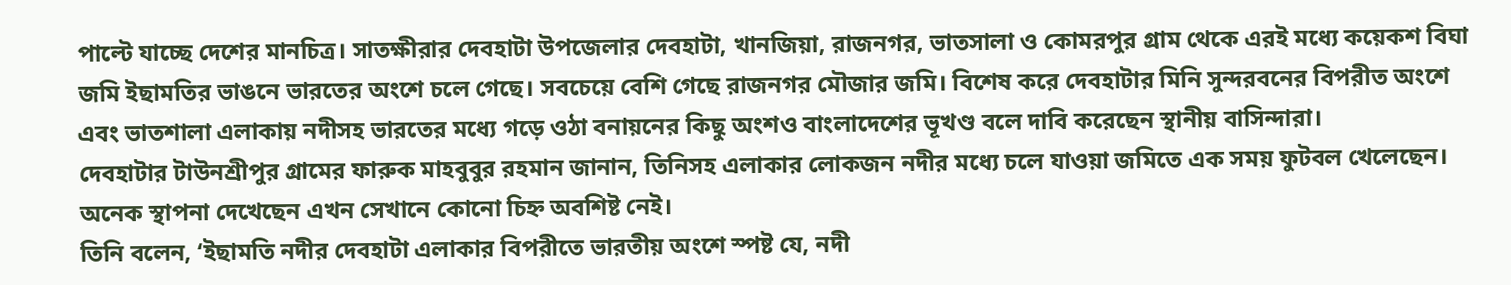পাল্টে যাচ্ছে দেশের মানচিত্র। সাতক্ষীরার দেবহাটা উপজেলার দেবহাটা, খানজিয়া, রাজনগর, ভাতসালা ও কোমরপুর গ্রাম থেকে এরই মধ্যে কয়েকশ বিঘা জমি ইছামতির ভাঙনে ভারতের অংশে চলে গেছে। সবচেয়ে বেশি গেছে রাজনগর মৌজার জমি। বিশেষ করে দেবহাটার মিনি সুন্দরবনের বিপরীত অংশে এবং ভাতশালা এলাকায় নদীসহ ভারতের মধ্যে গড়ে ওঠা বনায়নের কিছু অংশও বাংলাদেশের ভূখণ্ড বলে দাবি করেছেন স্থানীয় বাসিন্দারা।
দেবহাটার টাউনশ্রীপুর গ্রামের ফারুক মাহবুবুর রহমান জানান, তিনিসহ এলাকার লোকজন নদীর মধ্যে চলে যাওয়া জমিতে এক সময় ফুটবল খেলেছেন। অনেক স্থাপনা দেখেছেন এখন সেখানে কোনো চিহ্ন অবশিষ্ট নেই।
তিনি বলেন, ‘ইছামতি নদীর দেবহাটা এলাকার বিপরীতে ভারতীয় অংশে স্পষ্ট যে, নদী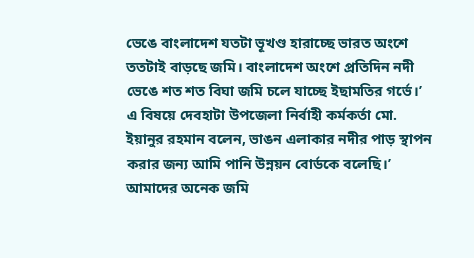ভেঙে বাংলাদেশ যতটা ভূখণ্ড হারাচ্ছে ভারত অংশে ততটাই বাড়ছে জমি। বাংলাদেশ অংশে প্রতিদিন নদী ভেঙে শত শত বিঘা জমি চলে যাচ্ছে ইছামতির গর্ভে।’
এ বিষয়ে দেবহাটা উপজেলা নির্বাহী কর্মকর্তা মো. ইয়ানুর রহমান বলেন, ভাঙন এলাকার নদীর পাড় স্থাপন করার জন্য আমি পানি উন্নয়ন বোর্ডকে বলেছি।’
আমাদের অনেক জমি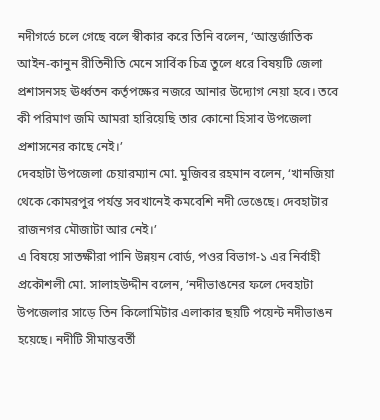নদীগর্ভে চলে গেছে বলে স্বীকার করে তিনি বলেন, ‘আন্তর্জাতিক আইন-কানুন রীতিনীতি মেনে সার্বিক চিত্র তুলে ধরে বিষয়টি জেলা প্রশাসনসহ ঊর্ধ্বতন কর্তৃপক্ষের নজরে আনার উদ্যোগ নেয়া হবে। তবে কী পরিমাণ জমি আমরা হারিয়েছি তার কোনো হিসাব উপজেলা প্রশাসনের কাছে নেই।’
দেবহাটা উপজেলা চেয়ারম্যান মো. মুজিবর রহমান বলেন, ‘খানজিয়া থেকে কোমরপুর পর্যন্ত সবখানেই কমবেশি নদী ভেঙেছে। দেবহাটার রাজনগর মৌজাটা আর নেই।’
এ বিষয়ে সাতক্ষীরা পানি উন্নয়ন বোর্ড, পওর বিভাগ-১ এর নির্বাহী প্রকৌশলী মো. সালাহউদ্দীন বলেন, ‘নদীভাঙনের ফলে দেবহাটা উপজেলার সাড়ে তিন কিলোমিটার এলাকার ছয়টি পয়েন্ট নদীভাঙন হয়েছে। নদীটি সীমান্তবর্তী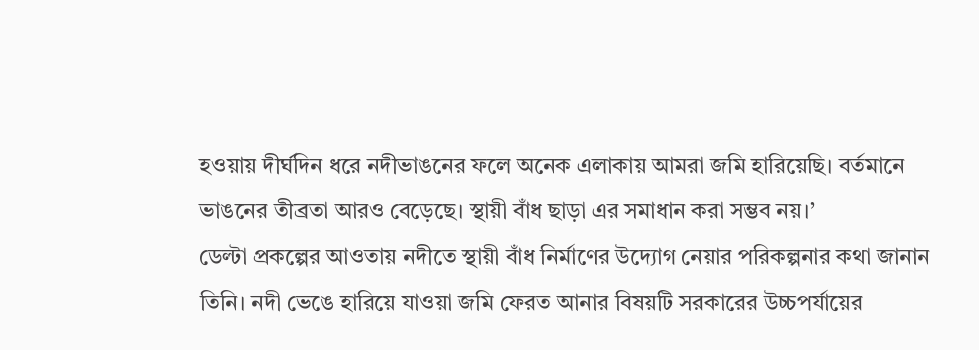হওয়ায় দীর্ঘদিন ধরে নদীভাঙনের ফলে অনেক এলাকায় আমরা জমি হারিয়েছি। বর্তমানে ভাঙনের তীব্রতা আরও বেড়েছে। স্থায়ী বাঁধ ছাড়া এর সমাধান করা সম্ভব নয়।’
ডেল্টা প্রকল্পের আওতায় নদীতে স্থায়ী বাঁধ নির্মাণের উদ্যোগ নেয়ার পরিকল্পনার কথা জানান তিনি। নদী ভেঙে হারিয়ে যাওয়া জমি ফেরত আনার বিষয়টি সরকারের উচ্চপর্যায়ের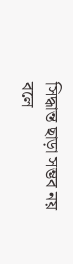সিদ্ধান্ত ছাড়া সম্ভব নয় বলে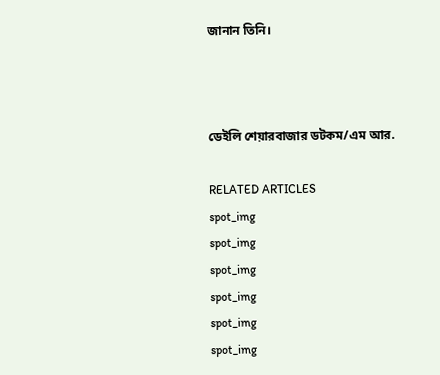জানান তিনি।



ডেইলি শেয়ারবাজার ডটকম/এম আর.

RELATED ARTICLES
spot_img
spot_img
spot_img
spot_img
spot_img
spot_img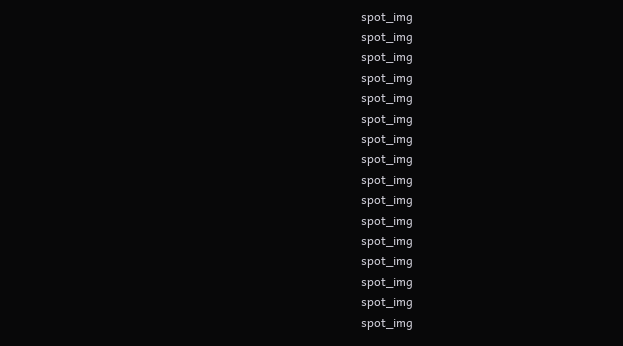spot_img
spot_img
spot_img
spot_img
spot_img
spot_img
spot_img
spot_img
spot_img
spot_img
spot_img
spot_img
spot_img
spot_img
spot_img
spot_img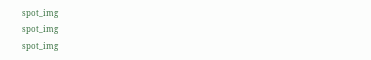spot_img
spot_img
spot_img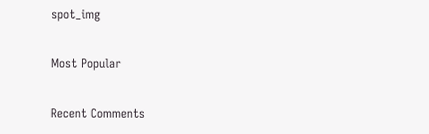spot_img

Most Popular

Recent Comments